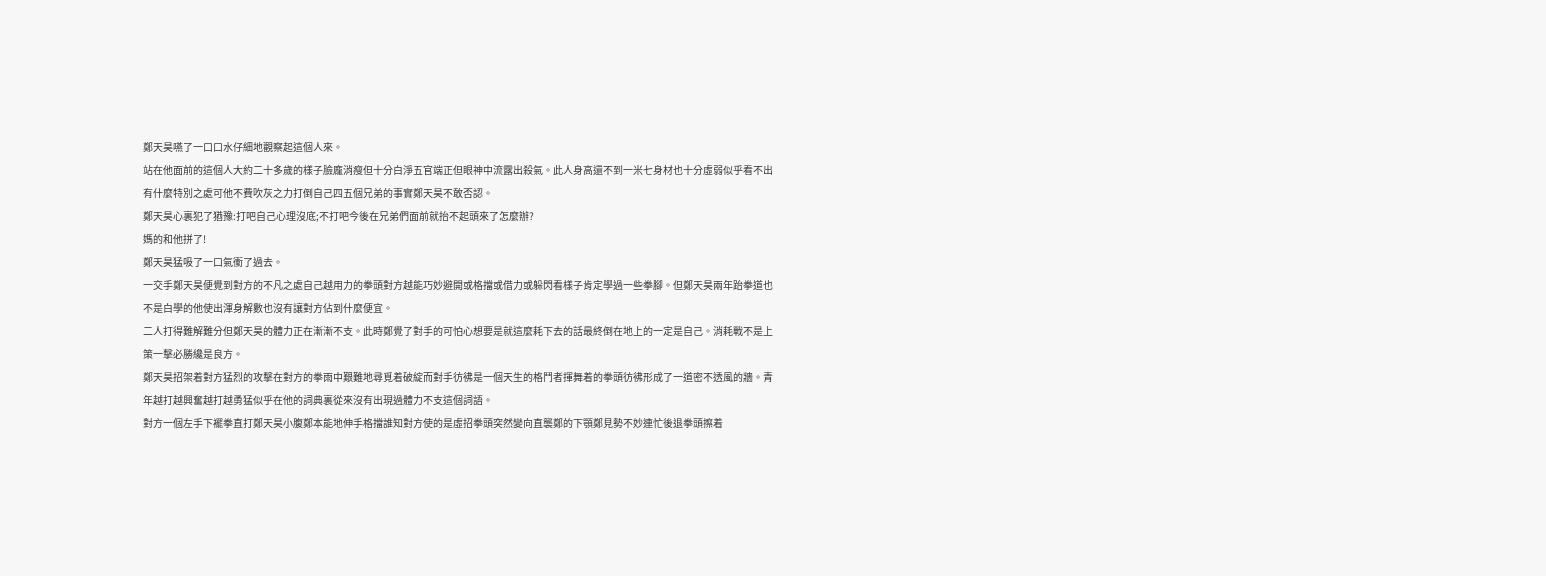鄭天昊嚥了一口口水仔細地觀察起這個人來。
站在他面前的這個人大約二十多歲的樣子臉龐消瘦但十分白淨五官端正但眼神中流露出殺氣。此人身高還不到一米七身材也十分虛弱似乎看不出有什麼特別之處可他不費吹灰之力打倒自己四五個兄弟的事實鄭天昊不敢否認。
鄭天昊心裏犯了猶豫:打吧自己心理沒底;不打吧今後在兄弟們面前就抬不起頭來了怎麼辦?
媽的和他拼了!
鄭天昊猛吸了一口氣衝了過去。
一交手鄭天昊便覺到對方的不凡之處自己越用力的拳頭對方越能巧妙避開或格擋或借力或躲閃看樣子肯定學過一些拳腳。但鄭天昊兩年跆拳道也不是白學的他使出渾身解數也沒有讓對方佔到什麼便宜。
二人打得難解難分但鄭天昊的體力正在漸漸不支。此時鄭覺了對手的可怕心想要是就這麼耗下去的話最終倒在地上的一定是自己。消耗戰不是上策一擊必勝纔是良方。
鄭天昊招架着對方猛烈的攻擊在對方的拳雨中艱難地尋覓着破綻而對手彷彿是一個天生的格鬥者揮舞着的拳頭彷彿形成了一道密不透風的牆。青年越打越興奮越打越勇猛似乎在他的詞典裏從來沒有出現過體力不支這個詞語。
對方一個左手下襬拳直打鄭天昊小腹鄭本能地伸手格擋誰知對方使的是虛招拳頭突然變向直襲鄭的下顎鄭見勢不妙連忙後退拳頭擦着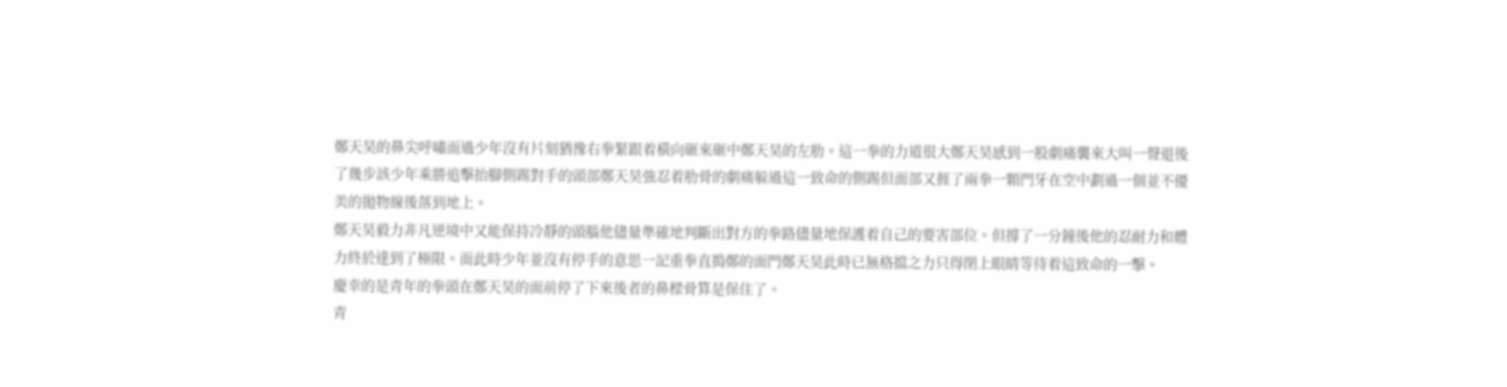鄭天昊的鼻尖呼嘯而過少年沒有片刻猶豫右拳緊跟着橫向砸來砸中鄭天昊的左肋。這一拳的力道很大鄭天昊感到一股劇痛襲來大叫一聲退後了幾步該少年乘勝追擊抬腳側踢對手的頭部鄭天昊強忍着肋骨的劇痛躲過這一致命的側踢但面部又捱了兩拳一顆門牙在空中劃過一個並不優美的拋物線後落到地上。
鄭天昊毅力非凡逆境中又能保持冷靜的頭腦他儘量準確地判斷出對方的拳路儘量地保護着自己的要害部位。但撐了一分鐘後他的忍耐力和體力終於達到了極限。而此時少年並沒有停手的意思一記重拳直搗鄭的面門鄭天昊此時已無格擋之力只得閉上眼睛等待着這致命的一擊。
慶幸的是青年的拳頭在鄭天昊的面前停了下來後者的鼻樑骨算是保住了。
青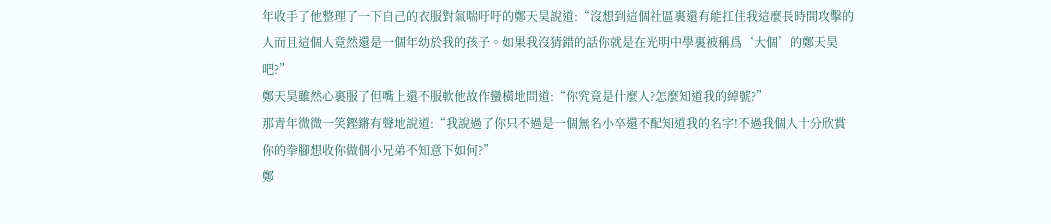年收手了他整理了一下自己的衣服對氣喘吁吁的鄭天昊說道:“沒想到這個社區裏還有能扛住我這麼長時間攻擊的人而且這個人竟然還是一個年幼於我的孩子。如果我沒猜錯的話你就是在光明中學裏被稱爲‘大個’的鄭天昊吧?”
鄭天昊雖然心裏服了但嘴上還不服軟他故作蠻橫地問道:“你究竟是什麼人?怎麼知道我的綽號?”
那青年微微一笑鏗鏘有聲地說道:“我說過了你只不過是一個無名小卒還不配知道我的名字!不過我個人十分欣賞你的拳腳想收你做個小兄弟不知意下如何?”
鄭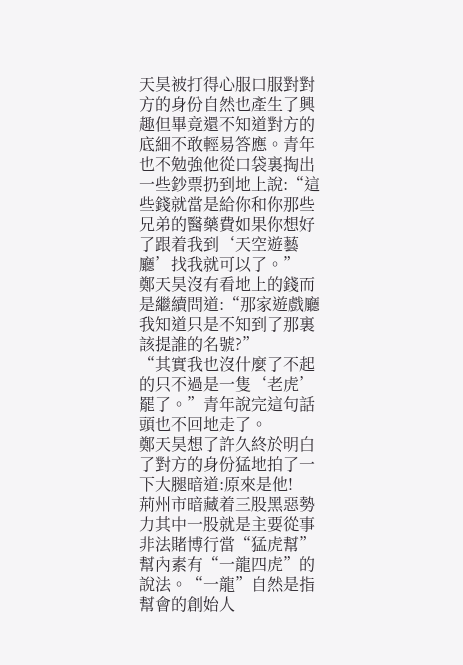天昊被打得心服口服對對方的身份自然也產生了興趣但畢竟還不知道對方的底細不敢輕易答應。青年也不勉強他從口袋裏掏出一些鈔票扔到地上說:“這些錢就當是給你和你那些兄弟的醫藥費如果你想好了跟着我到‘天空遊藝廳’找我就可以了。”
鄭天昊沒有看地上的錢而是繼續問道:“那家遊戲廳我知道只是不知到了那裏該提誰的名號?”
“其實我也沒什麼了不起的只不過是一隻‘老虎’罷了。”青年說完這句話頭也不回地走了。
鄭天昊想了許久終於明白了對方的身份猛地拍了一下大腿暗道:原來是他!
荊州市暗藏着三股黑惡勢力其中一股就是主要從事非法賭博行當“猛虎幫”幫內素有“一龍四虎”的說法。“一龍”自然是指幫會的創始人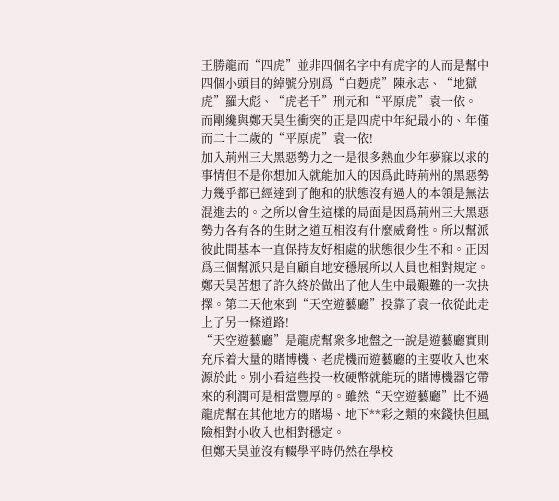王勝龍而“四虎”並非四個名字中有虎字的人而是幫中四個小頭目的綽號分別爲“白麪虎”陳永志、“地獄虎”羅大彪、“虎老千”刑元和“平原虎”袁一依。
而剛纔與鄭天昊生衝突的正是四虎中年紀最小的、年僅而二十二歲的“平原虎”袁一依!
加入荊州三大黑惡勢力之一是很多熱血少年夢寐以求的事情但不是你想加入就能加入的因爲此時荊州的黑惡勢力幾乎都已經達到了飽和的狀態沒有過人的本領是無法混進去的。之所以會生這樣的局面是因爲荊州三大黑惡勢力各有各的生財之道互相沒有什麼威脅性。所以幫派彼此間基本一直保持友好相處的狀態很少生不和。正因爲三個幫派只是自顧自地安穩展所以人員也相對規定。
鄭天昊苦想了許久終於做出了他人生中最艱難的一次抉擇。第二天他來到“天空遊藝廳”投靠了袁一依從此走上了另一條道路!
“天空遊藝廳”是龍虎幫衆多地盤之一說是遊藝廳實則充斥着大量的賭博機、老虎機而遊藝廳的主要收入也來源於此。別小看這些投一枚硬幣就能玩的賭博機器它帶來的利潤可是相當豐厚的。雖然“天空遊藝廳”比不過龍虎幫在其他地方的賭場、地下**彩之類的來錢快但風險相對小收入也相對穩定。
但鄭天昊並沒有輟學平時仍然在學校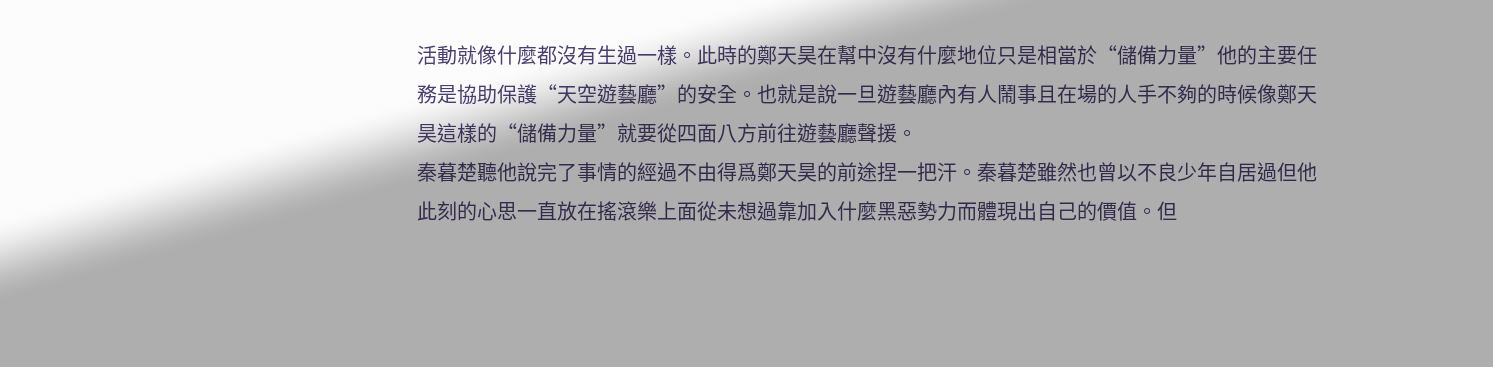活動就像什麼都沒有生過一樣。此時的鄭天昊在幫中沒有什麼地位只是相當於“儲備力量”他的主要任務是協助保護“天空遊藝廳”的安全。也就是說一旦遊藝廳內有人鬧事且在場的人手不夠的時候像鄭天昊這樣的“儲備力量”就要從四面八方前往遊藝廳聲援。
秦暮楚聽他說完了事情的經過不由得爲鄭天昊的前途捏一把汗。秦暮楚雖然也曾以不良少年自居過但他此刻的心思一直放在搖滾樂上面從未想過靠加入什麼黑惡勢力而體現出自己的價值。但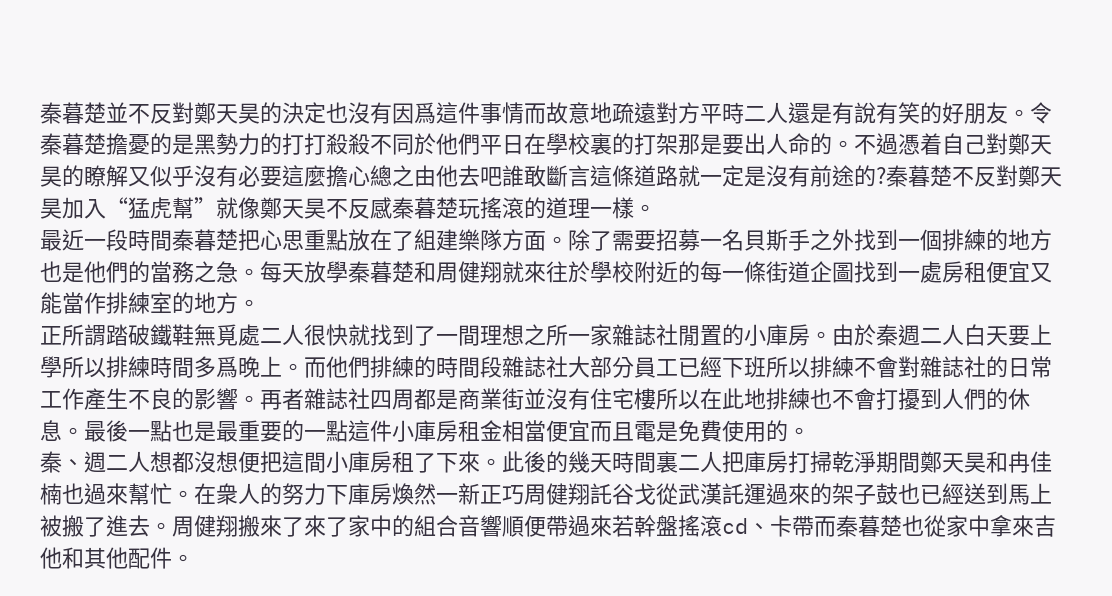秦暮楚並不反對鄭天昊的決定也沒有因爲這件事情而故意地疏遠對方平時二人還是有說有笑的好朋友。令秦暮楚擔憂的是黑勢力的打打殺殺不同於他們平日在學校裏的打架那是要出人命的。不過憑着自己對鄭天昊的瞭解又似乎沒有必要這麼擔心總之由他去吧誰敢斷言這條道路就一定是沒有前途的?秦暮楚不反對鄭天昊加入“猛虎幫”就像鄭天昊不反感秦暮楚玩搖滾的道理一樣。
最近一段時間秦暮楚把心思重點放在了組建樂隊方面。除了需要招募一名貝斯手之外找到一個排練的地方也是他們的當務之急。每天放學秦暮楚和周健翔就來往於學校附近的每一條街道企圖找到一處房租便宜又能當作排練室的地方。
正所謂踏破鐵鞋無覓處二人很快就找到了一間理想之所一家雜誌社閒置的小庫房。由於秦週二人白天要上學所以排練時間多爲晚上。而他們排練的時間段雜誌社大部分員工已經下班所以排練不會對雜誌社的日常工作產生不良的影響。再者雜誌社四周都是商業街並沒有住宅樓所以在此地排練也不會打擾到人們的休息。最後一點也是最重要的一點這件小庫房租金相當便宜而且電是免費使用的。
秦、週二人想都沒想便把這間小庫房租了下來。此後的幾天時間裏二人把庫房打掃乾淨期間鄭天昊和冉佳楠也過來幫忙。在衆人的努力下庫房煥然一新正巧周健翔託谷戈從武漢託運過來的架子鼓也已經送到馬上被搬了進去。周健翔搬來了來了家中的組合音響順便帶過來若幹盤搖滾cd、卡帶而秦暮楚也從家中拿來吉他和其他配件。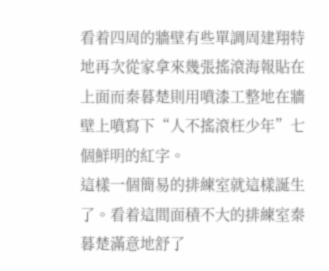看着四周的牆壁有些單調周建翔特地再次從家拿來幾張搖滾海報貼在上面而秦暮楚則用噴漆工整地在牆壁上噴寫下“人不搖滾枉少年”七個鮮明的紅字。
這樣一個簡易的排練室就這樣誕生了。看着這間面積不大的排練室秦暮楚滿意地舒了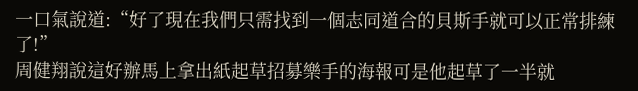一口氣說道:“好了現在我們只需找到一個志同道合的貝斯手就可以正常排練了!”
周健翔說這好辦馬上拿出紙起草招募樂手的海報可是他起草了一半就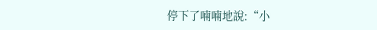停下了喃喃地說:“小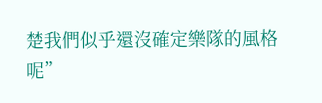楚我們似乎還沒確定樂隊的風格呢”